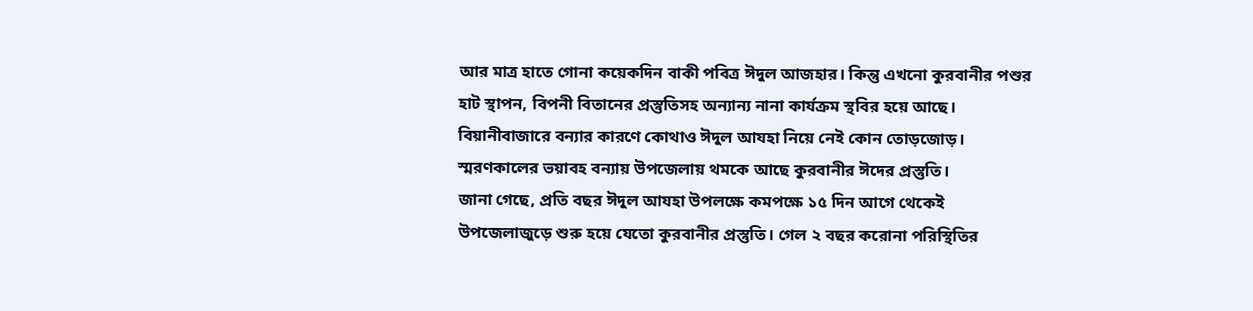আর মাত্র হাতে গোনা কয়েকদিন বাকী পবিত্র ঈদুল আজহার। কিন্তু এখনো কুরবানীর পশুর হাট স্থাপন, বিপনী বিতানের প্রস্তুতিসহ অন্যান্য নানা কার্যক্রম স্থবির হয়ে আছে।
বিয়ানীবাজারে বন্যার কারণে কোথাও ঈদুল আযহা নিয়ে নেই কোন তোড়জোড়। স্মরণকালের ভয়াবহ বন্যায় উপজেলায় থমকে আছে কুরবানীর ঈদের প্রস্তুতি।
জানা গেছে, প্রতি বছর ঈদুল আযহা উপলক্ষে কমপক্ষে ১৫ দিন আগে থেকেই উপজেলাজুড়ে শুরু হয়ে যেতো কুরবানীর প্রস্তুতি। গেল ২ বছর করোনা পরিস্থিতির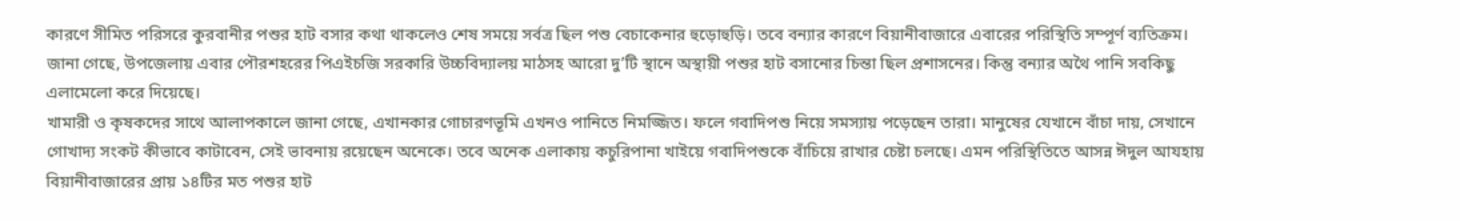কারণে সীমিত পরিসরে কুরবানীর পশুর হাট বসার কথা থাকলেও শেষ সময়ে সর্বত্র ছিল পশু বেচাকেনার হুড়োহুড়ি। তবে বন্যার কারণে বিয়ানীবাজারে এবারের পরিস্থিতি সম্পূর্ণ ব্যতিক্রম।
জানা গেছে, উপজেলায় এবার পৌরশহরের পিএইচজি সরকারি উচ্চবিদ্যালয় মাঠসহ আরো দু’টি স্থানে অস্থায়ী পশুর হাট বসানোর চিন্তা ছিল প্রশাসনের। কিন্তু বন্যার অথৈ পানি সবকিছু এলামেলো করে দিয়েছে।
খামারী ও কৃষকদের সাথে আলাপকালে জানা গেছে, এখানকার গোচারণভূমি এখনও পানিতে নিমজ্জিত। ফলে গবাদিপশু নিয়ে সমস্যায় পড়েছেন তারা। মানুষের যেখানে বাঁচা দায়, সেখানে গোখাদ্য সংকট কীভাবে কাটাবেন, সেই ভাবনায় রয়েছেন অনেকে। তবে অনেক এলাকায় কচুরিপানা খাইয়ে গবাদিপশুকে বাঁচিয়ে রাখার চেষ্টা চলছে। এমন পরিস্থিতিতে আসন্ন ঈদুল আযহায় বিয়ানীবাজারের প্রায় ১৪টির মত পশুর হাট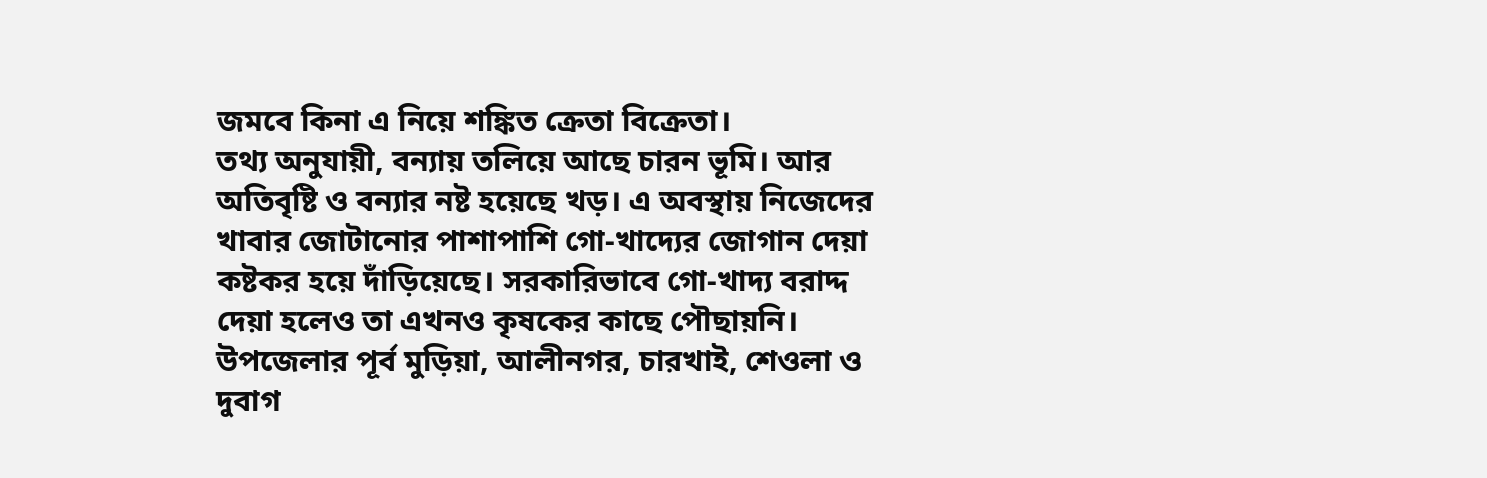জমবে কিনা এ নিয়ে শঙ্কিত ক্রেতা বিক্রেতা।
তথ্য অনুযায়ী, বন্যায় তলিয়ে আছে চারন ভূমি। আর অতিবৃষ্টি ও বন্যার নষ্ট হয়েছে খড়। এ অবস্থায় নিজেদের খাবার জোটানোর পাশাপাশি গো-খাদ্যের জোগান দেয়া কষ্টকর হয়ে দাঁড়িয়েছে। সরকারিভাবে গো-খাদ্য বরাদ্দ দেয়া হলেও তা এখনও কৃষকের কাছে পৌছায়নি। উপজেলার পূর্ব মুড়িয়া, আলীনগর, চারখাই, শেওলা ও দুবাগ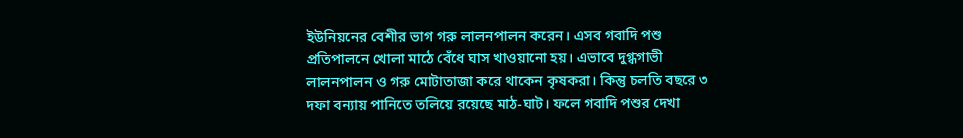ইউনিয়নের বেশীর ভাগ গরু লালনপালন করেন। এসব গবাদি পশু প্রতিপালনে খোলা মাঠে বেঁধে ঘাস খাওয়ানো হয়। এভাবে দুগ্ধগাভী লালনপালন ও গরু মোটাতাজা করে থাকেন কৃষকরা। কিন্তু চলতি বছরে ৩ দফা বন্যায় পানিতে তলিয়ে রয়েছে মাঠ-ঘাট। ফলে গবাদি পশুর দেখা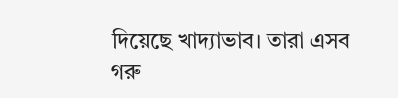দিয়েছে খাদ্যাভাব। তারা এসব গরু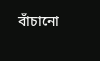বাঁচানো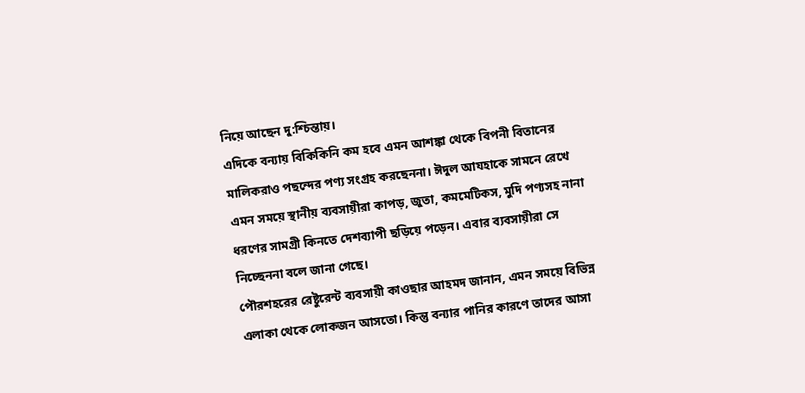নিয়ে আছেন দু:শ্চিন্তায়।
এদিকে বন্যায় বিকিকিনি কম হবে এমন আশঙ্কা থেকে বিপনী বিতানের মালিকরাও পছন্দের পণ্য সংগ্রহ করছেননা। ঈদুল আযহাকে সামনে রেখে এমন সময়ে স্থানীয় ব্যবসায়ীরা কাপড়, জুতা, কমমেটিকস, মুদি পণ্যসহ নানা ধরণের সামগ্রী কিনতে দেশব্যাপী ছড়িয়ে পড়েন। এবার ব্যবসায়ীরা সে নিচ্ছেননা বলে জানা গেছে।
পৌরশহরের রেষ্টুরেন্ট ব্যবসায়ী কাওছার আহমদ জানান, এমন সময়ে বিভিন্ন এলাকা থেকে লোকজন আসতো। কিন্তু বন্যার পানির কারণে তাদের আসা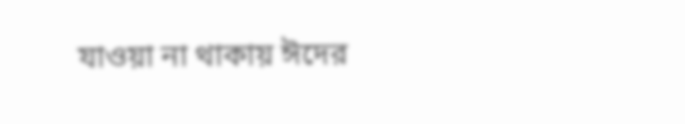যাওয়া না থাকায় ঈদের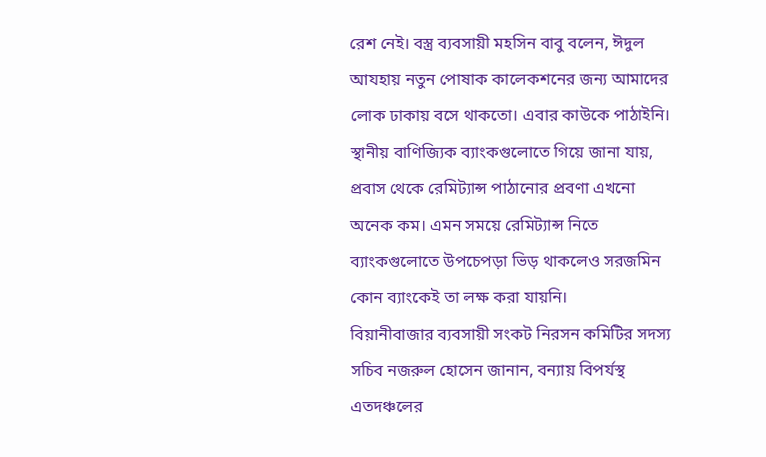রেশ নেই। বস্ত্র ব্যবসায়ী মহসিন বাবু বলেন, ঈদুল আযহায় নতুন পোষাক কালেকশনের জন্য আমাদের লোক ঢাকায় বসে থাকতো। এবার কাউকে পাঠাইনি।
স্থানীয় বাণিজ্যিক ব্যাংকগুলোতে গিয়ে জানা যায়, প্রবাস থেকে রেমিট্যান্স পাঠানোর প্রবণা এখনো অনেক কম। এমন সময়ে রেমিট্যান্স নিতে ব্যাংকগুলোতে উপচেপড়া ভিড় থাকলেও সরজমিন কোন ব্যাংকেই তা লক্ষ করা যায়নি।
বিয়ানীবাজার ব্যবসায়ী সংকট নিরসন কমিটির সদস্য সচিব নজরুল হোসেন জানান, বন্যায় বিপর্যস্থ এতদঞ্চলের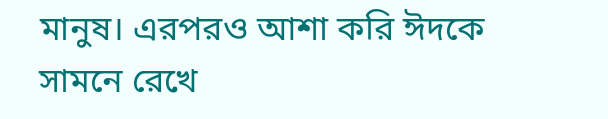মানুষ। এরপরও আশা করি ঈদকে সামনে রেখে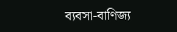ব্যবসা-বাণিজ্য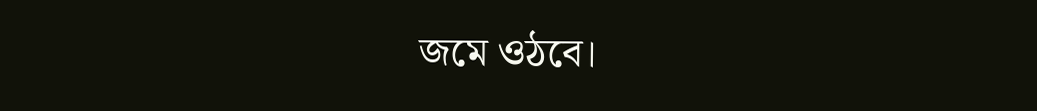জমে ওঠবে।